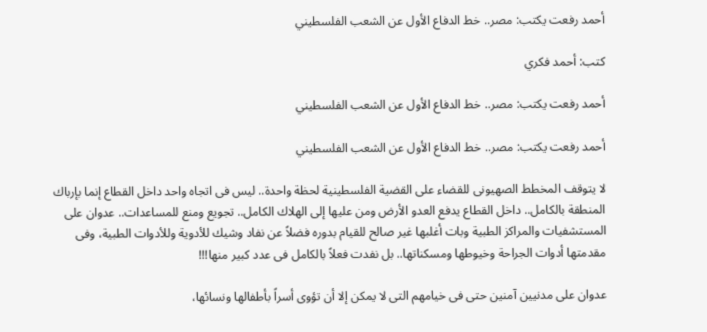أحمد رفعت يكتب: مصر.. خط الدفاع الأول عن الشعب الفلسطيني

كتب: أحمد فكري

أحمد رفعت يكتب: مصر.. خط الدفاع الأول عن الشعب الفلسطيني

أحمد رفعت يكتب: مصر.. خط الدفاع الأول عن الشعب الفلسطيني

لا يتوقف المخطط الصهيونى للقضاء على القضية الفلسطينية لحظة واحدة.. ليس فى اتجاه واحد داخل القطاع إنما بإرباك المنطقة بالكامل.. داخل القطاع يدفع العدو الأرض ومن عليها إلى الهلاك الكامل.. تجويع ومنع للمساعدات.. عدوان على المستشفيات والمراكز الطبية وبات أغلبها غير صالح للقيام بدوره فضلاً عن نفاد وشيك للأدوية وللأدوات الطبية، وفى مقدمتها أدوات الجراحة وخيوطها ومسكناتها.. بل نفدت فعلاً بالكامل فى عدد كبير منها!!!

عدوان على مدنيين آمنين حتى فى خيامهم التى لا يمكن إلا أن تؤوى أسراً بأطفالها ونسائها،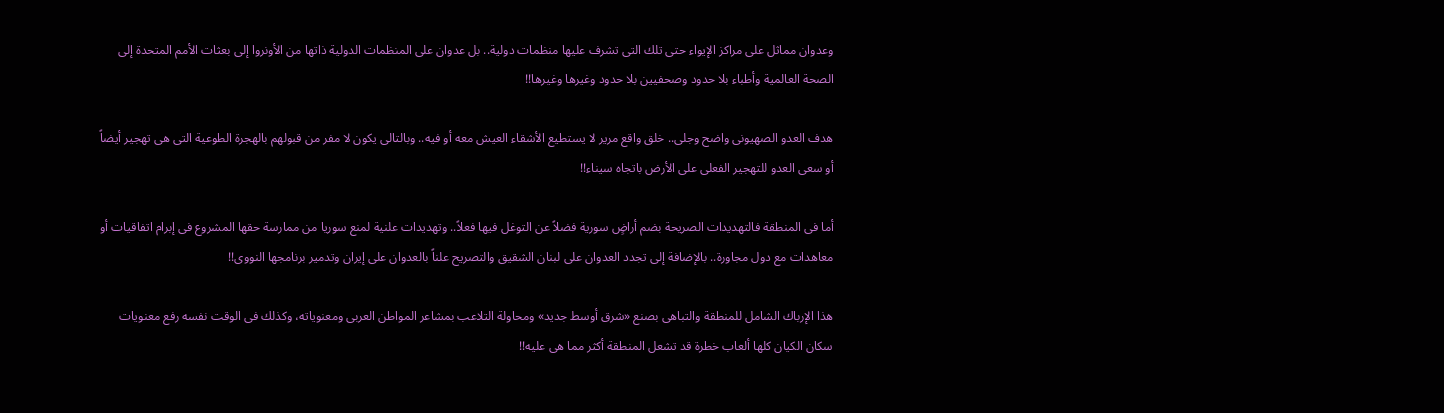وعدوان مماثل على مراكز الإيواء حتى تلك التى تشرف عليها منظمات دولية.. بل عدوان على المنظمات الدولية ذاتها من الأونروا إلى بعثات الأمم المتحدة إلى الصحة العالمية وأطباء بلا حدود وصحفيين بلا حدود وغيرها وغيرها!!

هدف العدو الصهيونى واضح وجلى.. خلق واقع مرير لا يستطيع الأشقاء العيش معه أو فيه.. وبالتالى يكون لا مفر من قبولهم بالهجرة الطوعية التى هى تهجير أيضاً أو سعى العدو للتهجير الفعلى على الأرض باتجاه سيناء!!

أما فى المنطقة فالتهديدات الصريحة بضم أراضٍ سورية فضلاً عن التوغل فيها فعلاً.. وتهديدات علنية لمنع سوريا من ممارسة حقها المشروع فى إبرام اتفاقيات أو معاهدات مع دول مجاورة.. بالإضافة إلى تجدد العدوان على لبنان الشقيق والتصريح علناً بالعدوان على إيران وتدمير برنامجها النووى!!

هذا الإرباك الشامل للمنطقة والتباهى بصنع «شرق أوسط جديد» ومحاولة التلاعب بمشاعر المواطن العربى ومعنوياته، وكذلك فى الوقت نفسه رفع معنويات سكان الكيان كلها ألعاب خطرة قد تشعل المنطقة أكثر مما هى عليه!!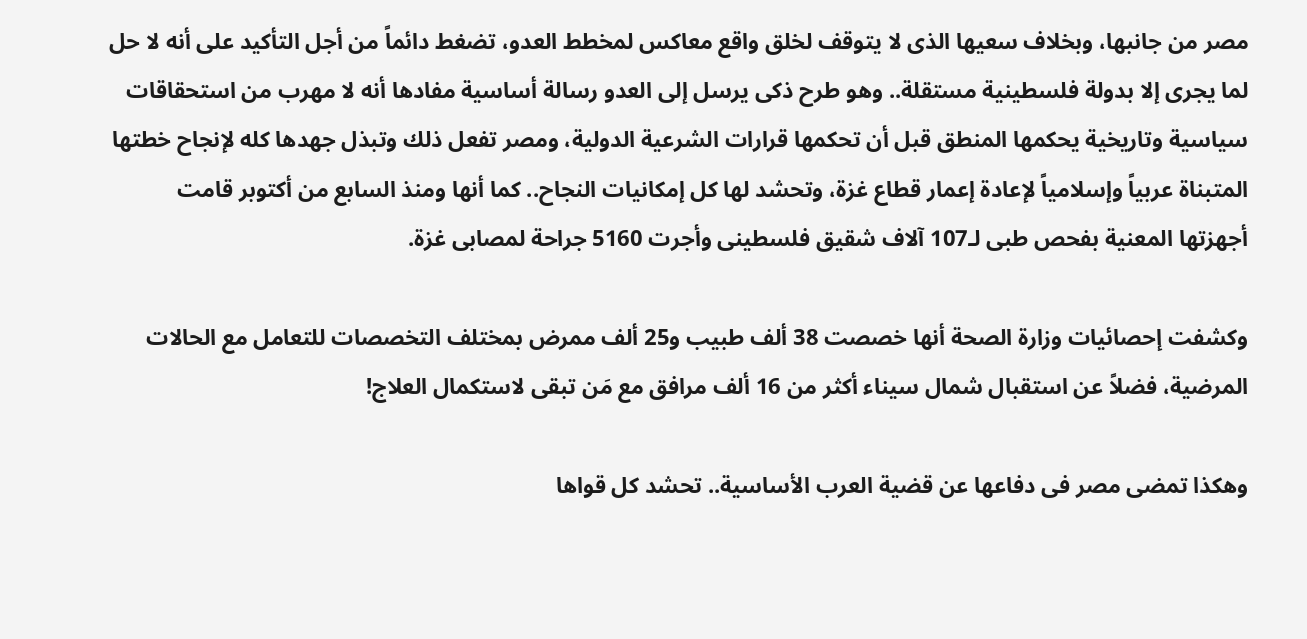مصر من جانبها، وبخلاف سعيها الذى لا يتوقف لخلق واقع معاكس لمخطط العدو، تضغط دائماً من أجل التأكيد على أنه لا حل لما يجرى إلا بدولة فلسطينية مستقلة.. وهو طرح ذكى يرسل إلى العدو رسالة أساسية مفادها أنه لا مهرب من استحقاقات سياسية وتاريخية يحكمها المنطق قبل أن تحكمها قرارات الشرعية الدولية، ومصر تفعل ذلك وتبذل جهدها كله لإنجاح خطتها المتبناة عربياً وإسلامياً لإعادة إعمار قطاع غزة، وتحشد لها كل إمكانيات النجاح.. كما أنها ومنذ السابع من أكتوبر قامت أجهزتها المعنية بفحص طبى لـ107 آلاف شقيق فلسطينى وأجرت 5160 جراحة لمصابى غزة.

وكشفت إحصائيات وزارة الصحة أنها خصصت 38 ألف طبيب و25 ألف ممرض بمختلف التخصصات للتعامل مع الحالات المرضية، فضلاً عن استقبال شمال سيناء أكثر من 16 ألف مرافق مع مَن تبقى لاستكمال العلاج!

وهكذا تمضى مصر فى دفاعها عن قضية العرب الأساسية.. تحشد كل قواها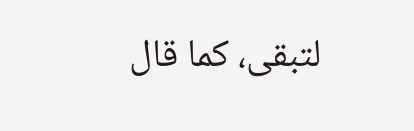لتبقى، كما قال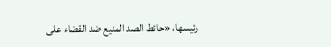رئيسها، «حائط الصد المنيع ضد القضاء على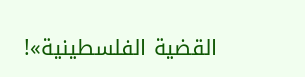القضية الفلسطينية»!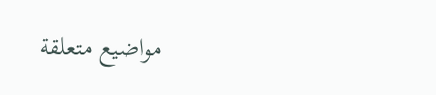مواضيع متعلقة